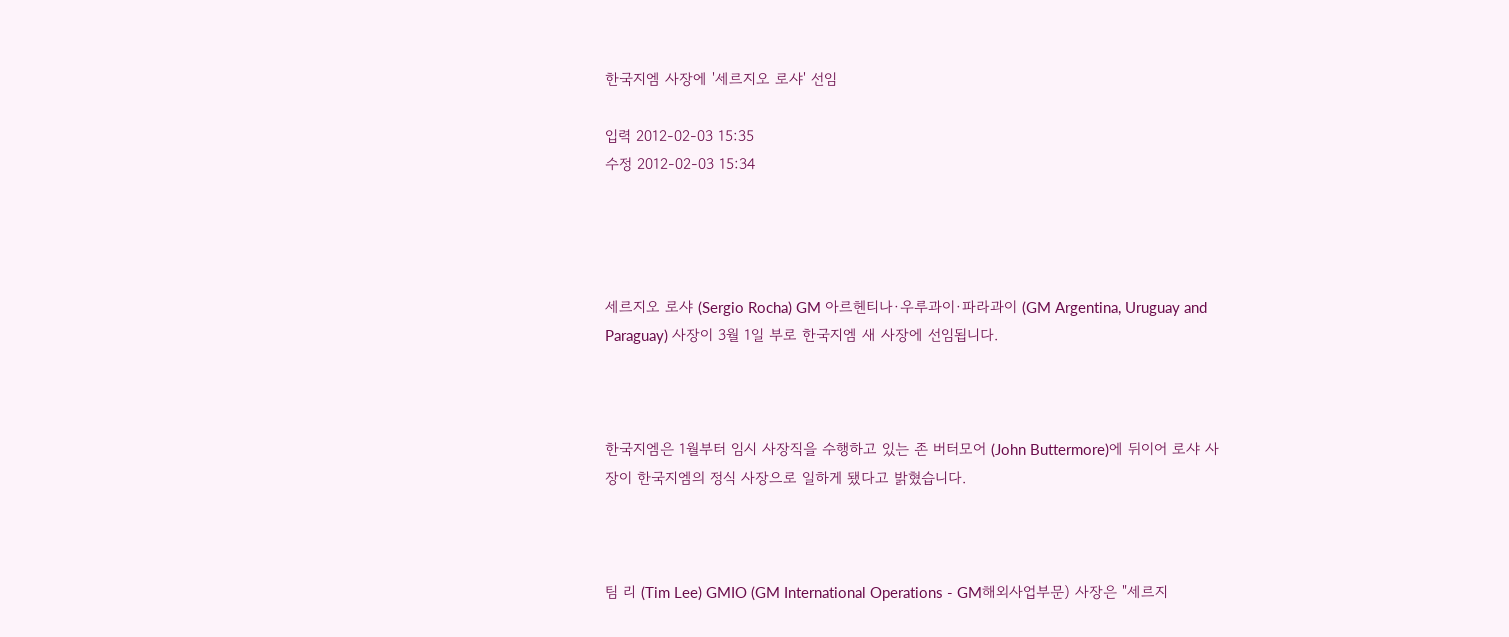한국지엠 사장에 '세르지오 로샤' 선임

입력 2012-02-03 15:35
수정 2012-02-03 15:34




세르지오 로샤 (Sergio Rocha) GM 아르헨티나·우루과이·파라과이 (GM Argentina, Uruguay and Paraguay) 사장이 3월 1일 부로 한국지엠 새 사장에 선임됩니다.



한국지엠은 1월부터 임시 사장직을 수행하고 있는 존 버터모어 (John Buttermore)에 뒤이어 로샤 사장이 한국지엠의 정식 사장으로 일하게 됐다고 밝혔습니다.



팀 리 (Tim Lee) GMIO (GM International Operations - GM해외사업부문) 사장은 "세르지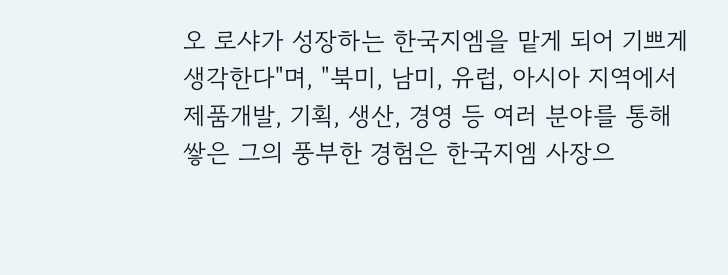오 로샤가 성장하는 한국지엠을 맡게 되어 기쁘게 생각한다"며, "북미, 남미, 유럽, 아시아 지역에서 제품개발, 기획, 생산, 경영 등 여러 분야를 통해 쌓은 그의 풍부한 경험은 한국지엠 사장으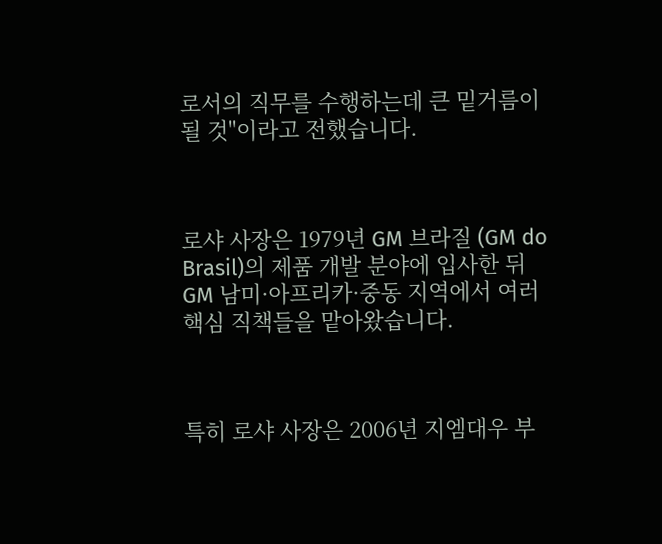로서의 직무를 수행하는데 큰 밑거름이 될 것"이라고 전했습니다.



로샤 사장은 1979년 GM 브라질 (GM do Brasil)의 제품 개발 분야에 입사한 뒤 GM 남미·아프리카·중동 지역에서 여러 핵심 직책들을 맡아왔습니다.



특히 로샤 사장은 2006년 지엠대우 부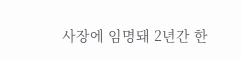사장에 임명돼 2년간 한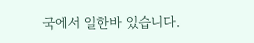국에서 일한바 있습니다.